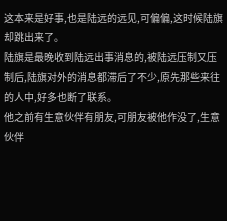这本来是好事,也是陆远的远见,可偏偏,这时候陆旗却跳出来了。
陆旗是最晚收到陆远出事消息的,被陆远压制又压制后,陆旗对外的消息都滞后了不少,原先那些来往的人中,好多也断了联系。
他之前有生意伙伴有朋友,可朋友被他作没了,生意伙伴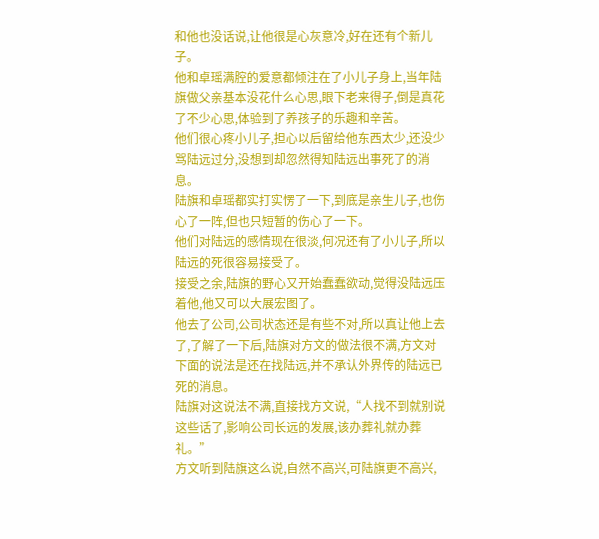和他也没话说,让他很是心灰意冷,好在还有个新儿子。
他和卓瑶满腔的爱意都倾注在了小儿子身上,当年陆旗做父亲基本没花什么心思,眼下老来得子,倒是真花了不少心思,体验到了养孩子的乐趣和辛苦。
他们很心疼小儿子,担心以后留给他东西太少,还没少骂陆远过分,没想到却忽然得知陆远出事死了的消息。
陆旗和卓瑶都实打实愣了一下,到底是亲生儿子,也伤心了一阵,但也只短暂的伤心了一下。
他们对陆远的感情现在很淡,何况还有了小儿子,所以陆远的死很容易接受了。
接受之余,陆旗的野心又开始蠢蠢欲动,觉得没陆远压着他,他又可以大展宏图了。
他去了公司,公司状态还是有些不对,所以真让他上去了,了解了一下后,陆旗对方文的做法很不满,方文对下面的说法是还在找陆远,并不承认外界传的陆远已死的消息。
陆旗对这说法不满,直接找方文说,“人找不到就别说这些话了,影响公司长远的发展,该办葬礼就办葬礼。”
方文听到陆旗这么说,自然不高兴,可陆旗更不高兴,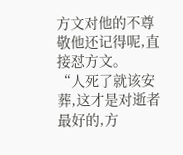方文对他的不尊敬他还记得呢,直接怼方文。
“人死了就该安葬,这才是对逝者最好的,方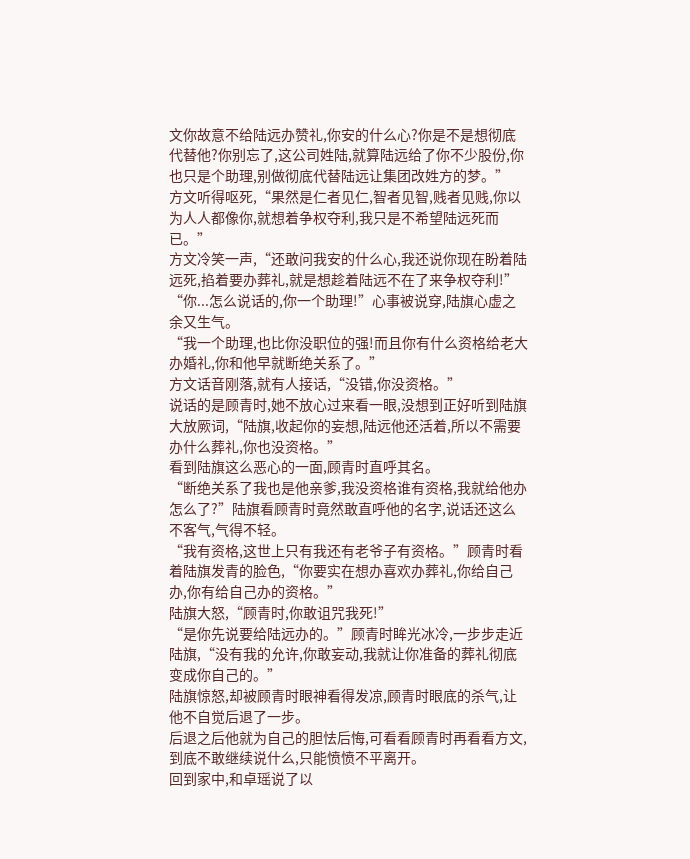文你故意不给陆远办赞礼,你安的什么心?你是不是想彻底代替他?你别忘了,这公司姓陆,就算陆远给了你不少股份,你也只是个助理,别做彻底代替陆远让集团改姓方的梦。”
方文听得呕死,“果然是仁者见仁,智者见智,贱者见贱,你以为人人都像你,就想着争权夺利,我只是不希望陆远死而已。”
方文冷笑一声,“还敢问我安的什么心,我还说你现在盼着陆远死,掐着要办葬礼,就是想趁着陆远不在了来争权夺利!”
“你...怎么说话的,你一个助理!”心事被说穿,陆旗心虚之余又生气。
“我一个助理,也比你没职位的强!而且你有什么资格给老大办婚礼,你和他早就断绝关系了。”
方文话音刚落,就有人接话,“没错,你没资格。”
说话的是顾青时,她不放心过来看一眼,没想到正好听到陆旗大放厥词,“陆旗,收起你的妄想,陆远他还活着,所以不需要办什么葬礼,你也没资格。”
看到陆旗这么恶心的一面,顾青时直呼其名。
“断绝关系了我也是他亲爹,我没资格谁有资格,我就给他办怎么了?”陆旗看顾青时竟然敢直呼他的名字,说话还这么不客气,气得不轻。
“我有资格,这世上只有我还有老爷子有资格。”顾青时看着陆旗发青的脸色,“你要实在想办喜欢办葬礼,你给自己办,你有给自己办的资格。”
陆旗大怒,“顾青时,你敢诅咒我死!”
“是你先说要给陆远办的。”顾青时眸光冰冷,一步步走近陆旗,“没有我的允许,你敢妄动,我就让你准备的葬礼彻底变成你自己的。”
陆旗惊怒,却被顾青时眼神看得发凉,顾青时眼底的杀气,让他不自觉后退了一步。
后退之后他就为自己的胆怯后悔,可看看顾青时再看看方文,到底不敢继续说什么,只能愤愤不平离开。
回到家中,和卓瑶说了以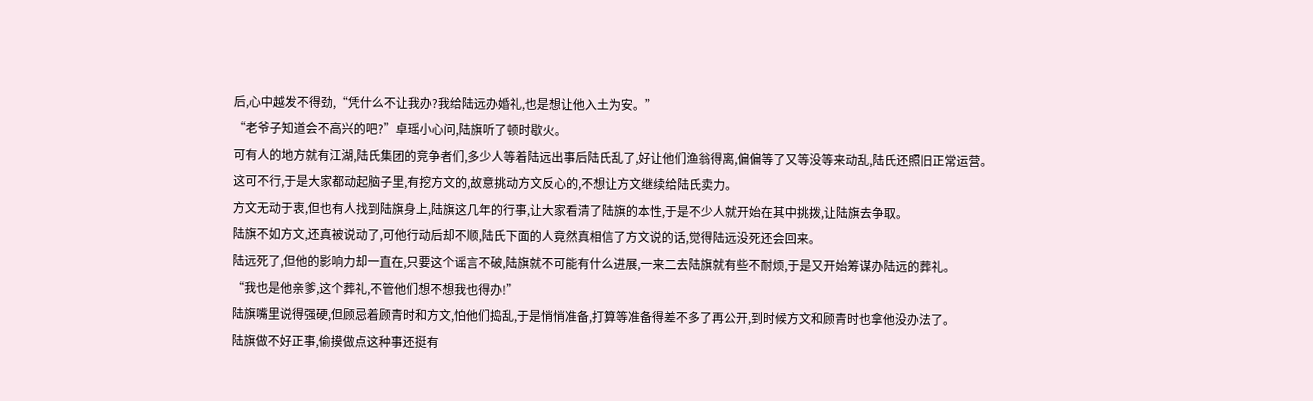后,心中越发不得劲,“凭什么不让我办?我给陆远办婚礼,也是想让他入土为安。”
“老爷子知道会不高兴的吧?”卓瑶小心问,陆旗听了顿时歇火。
可有人的地方就有江湖,陆氏集团的竞争者们,多少人等着陆远出事后陆氏乱了,好让他们渔翁得离,偏偏等了又等没等来动乱,陆氏还照旧正常运营。
这可不行,于是大家都动起脑子里,有挖方文的,故意挑动方文反心的,不想让方文继续给陆氏卖力。
方文无动于衷,但也有人找到陆旗身上,陆旗这几年的行事,让大家看清了陆旗的本性,于是不少人就开始在其中挑拨,让陆旗去争取。
陆旗不如方文,还真被说动了,可他行动后却不顺,陆氏下面的人竟然真相信了方文说的话,觉得陆远没死还会回来。
陆远死了,但他的影响力却一直在,只要这个谣言不破,陆旗就不可能有什么进展,一来二去陆旗就有些不耐烦,于是又开始筹谋办陆远的葬礼。
“我也是他亲爹,这个葬礼,不管他们想不想我也得办!”
陆旗嘴里说得强硬,但顾忌着顾青时和方文,怕他们捣乱,于是悄悄准备,打算等准备得差不多了再公开,到时候方文和顾青时也拿他没办法了。
陆旗做不好正事,偷摸做点这种事还挺有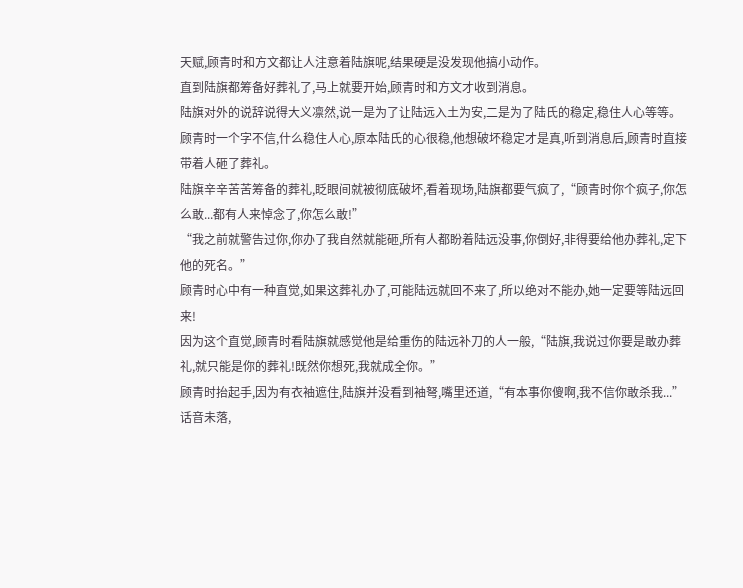天赋,顾青时和方文都让人注意着陆旗呢,结果硬是没发现他搞小动作。
直到陆旗都筹备好葬礼了,马上就要开始,顾青时和方文才收到消息。
陆旗对外的说辞说得大义凛然,说一是为了让陆远入土为安,二是为了陆氏的稳定,稳住人心等等。
顾青时一个字不信,什么稳住人心,原本陆氏的心很稳,他想破坏稳定才是真,听到消息后,顾青时直接带着人砸了葬礼。
陆旗辛辛苦苦筹备的葬礼,眨眼间就被彻底破坏,看着现场,陆旗都要气疯了,“顾青时你个疯子,你怎么敢...都有人来悼念了,你怎么敢!”
“我之前就警告过你,你办了我自然就能砸,所有人都盼着陆远没事,你倒好,非得要给他办葬礼,定下他的死名。”
顾青时心中有一种直觉,如果这葬礼办了,可能陆远就回不来了,所以绝对不能办,她一定要等陆远回来!
因为这个直觉,顾青时看陆旗就感觉他是给重伤的陆远补刀的人一般,“陆旗,我说过你要是敢办葬礼,就只能是你的葬礼!既然你想死,我就成全你。”
顾青时抬起手,因为有衣袖遮住,陆旗并没看到袖弩,嘴里还道,“有本事你傻啊,我不信你敢杀我...”
话音未落,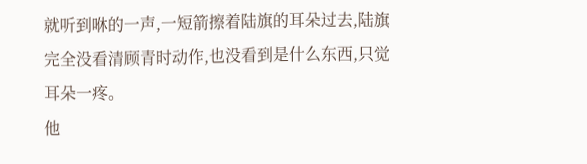就听到咻的一声,一短箭擦着陆旗的耳朵过去,陆旗完全没看清顾青时动作,也没看到是什么东西,只觉耳朵一疼。
他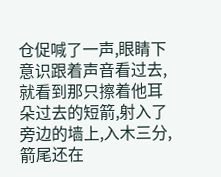仓促喊了一声,眼睛下意识跟着声音看过去,就看到那只擦着他耳朵过去的短箭,射入了旁边的墙上,入木三分,箭尾还在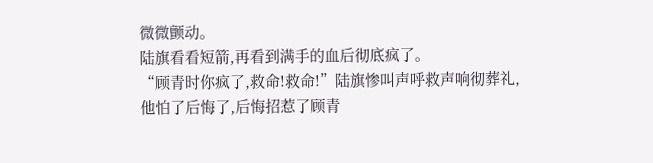微微颤动。
陆旗看看短箭,再看到满手的血后彻底疯了。
“顾青时你疯了,救命!救命!”陆旗惨叫声呼救声响彻葬礼,他怕了后悔了,后悔招惹了顾青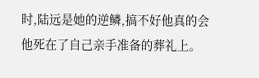时,陆远是她的逆鳞,搞不好他真的会他死在了自己亲手准备的葬礼上。